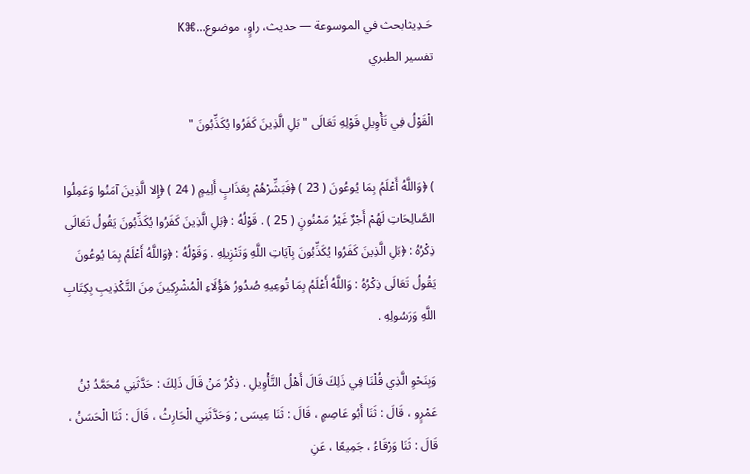حَـدِيثابحث في الموسوعة — حديث، راوٍ، موضوع…⌘K
تفسير الطبري

الْقَوْلُ فِي تَأْوِيلِ قَوْلِهِ تَعَالَى " بَلِ الَّذِينَ كَفَرُوا يُكَذِّبُونَ "

) ﴿وَاللَّهُ أَعْلَمُ بِمَا يُوعُونَ ( 23 ) ﴿فَبَشِّرْهُمْ بِعَذَابٍ أَلِيمٍ ( 24 ) ﴿إِلا الَّذِينَ آمَنُوا وَعَمِلُوا الصَّالِحَاتِ لَهُمْ أَجْرٌ غَيْرُ مَمْنُونٍ ( 25 ) . قَوْلُهُ : ﴿بَلِ الَّذِينَ كَفَرُوا يُكَذِّبُونَ يَقُولُ تَعَالَى ذِكْرُهُ : ﴿بَلِ الَّذِينَ كَفَرُوا يُكَذِّبُونَ بِآيَاتِ اللَّهِ وَتَنْزِيلِهِ . وَقَوْلُهُ : ﴿وَاللَّهُ أَعْلَمُ بِمَا يُوعُونَ يَقُولُ تَعَالَى ذِكْرُهُ : وَاللَّهُ أَعْلَمُ بِمَا تُوعِيهِ صُدُورُ هَؤُلَاءِ الْمُشْرِكِينَ مِنَ التَّكْذِيبِ بِكِتَابِ اللَّهِ وَرَسُولِهِ .

وَبِنَحْوِ الَّذِي قُلْنَا فِي ذَلِكَ قَالَ أَهْلُ التَّأْوِيلِ . ذِكْرُ مَنْ قَالَ ذَلِكَ : حَدَّثَنِي مُحَمَّدُ بْنُ عَمْرٍو ، قَالَ : ثَنَا أَبُو عَاصِمٍ ، قَالَ : ثَنَا عِيسَى ; وَحَدَّثَنِي الْحَارِثُ ، قَالَ : ثَنَا الْحَسَنُ ، قَالَ : ثَنَا وَرْقَاءُ ، جَمِيعًا ، عَنِ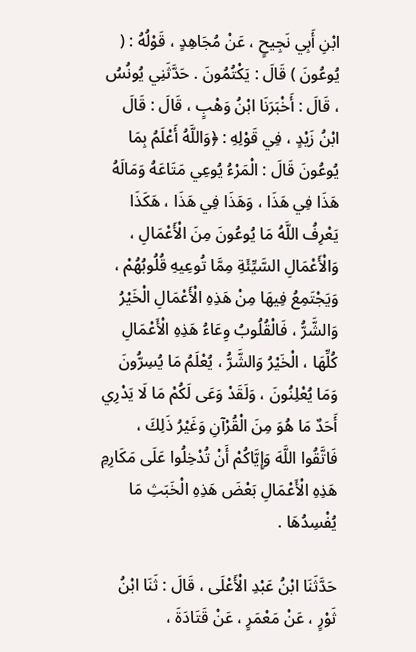ابْنِ أَبِي نَجِيحٍ ، عَنْ مُجَاهِدٍ ، قَوْلُهُ : ( يُوعُونَ ) قَالَ : يَكْتُمُونَ . حَدَّثَنِي يُونُسُ ، قَالَ : أَخْبَرَنَا ابْنُ وَهْبٍ ، قَالَ : قَالَ ابْنُ زَيْدٍ ، فِي قَوْلِهِ : ﴿وَاللَّهُ أَعْلَمُ بِمَا يُوعُونَ قَالَ : الْمَرْءُ يُوعِي مَتَاعَهُ وَمَالَهُ هَذَا فِي هَذَا ، وَهَذَا فِي هَذَا ، هَكَذَا يَعْرِفُ اللَّهُ مَا يُوعُونَ مِنَ الْأَعْمَالِ ، وَالْأَعْمَالِ السَّيِّئَةِ مِمَّا تُوعِيهِ قُلُوبُهُمْ ، وَيَجْتَمِعُ فِيهَا مِنْ هَذِهِ الْأَعْمَالِ الْخَيْرُ وَالشَّرُّ ، فَالْقُلُوبُ وِعَاءُ هَذِهِ الْأَعْمَالِ كُلِّهَا ، الْخَيْرُ وَالشَّرُّ ، يُعْلَمُ مَا يُسِرُّونَ وَمَا يُعْلِنُونَ ، وَلَقَدْ وَعَى لَكُمْ مَا لَا يَدْرِي أَحَدٌ مَا هُوَ مِنَ الْقُرْآنِ وَغَيْرُ ذَلِكَ ، فَاتَّقُوا اللَّهَ وَإِيَّاكُمْ أَنْ تُدْخِلُوا عَلَى مَكَارِمِ هَذِهِ الْأَعْمَالِ بَعْضَ هَذِهِ الْخَبَثِ مَا يُفْسِدُهَا .

حَدَّثَنَا ابْنُ عَبْدِ الْأَعْلَى ، قَالَ : ثَنَا ابْنُ ثَوْرٍ ، عَنْ مَعْمَرٍ ، عَنْ قَتَادَةَ ،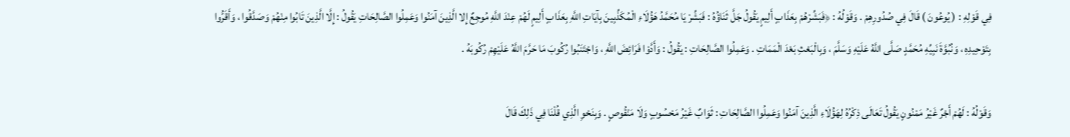فِي قَوْلِهِ : ( يُوعُونَ ) قَالَ فِي صُدُورِهِمْ . وَقَوْلُهُ : ﴿فَبَشِّرْهُمْ بِعَذَابٍ أَلِيمٍ يَقُولُ جَلَّ ثَنَاؤُهُ : فَبَشِّرْ يَا مُحَمَّدُ هَؤُلَاءِ الْمُكَذِّبِينَ بِآيَاتِ اللَّهِ بِعَذَابٍ أَلِيمٍ لَهُمْ عِنْدَ اللَّهِ مُوجِعٌ إِلا الَّذِينَ آمَنُوا وَعَمِلُوا الصَّالِحَاتِ يَقُولُ : إِلَّا الَّذِينَ تَابُوا مِنْهُمْ وَصَدَّقُوا ، وَأَقَرُّوا بِتَوْحِيدِهِ ، وَنُبُوَّةَ نَبِيِّهِ مُحَمَّدٍ صَلَّى اللَّهُ عَلَيْهِ وَسَلَّمَ ، وَبِالْبَعْثِ بَعْدَ الْمَمَاتِ . وَعَمِلُوا الصَّالِحَاتِ : يَقُولُ : وَأَدَّوْا فَرَائِضَ اللَّهِ ، وَاجْتَنَبُوا رُكُوبَ مَا حَرَّمَ اللَّهُ عَلَيْهِمْ رُكُوبَهُ .

وَقَوْلُهُ : لَهُمْ أَجْرٌ غَيْرُ مَمْنُونٍ يَقُولُ تَعَالَى ذِكْرُهُ لِهَؤُلَاءِ الَّذِينَ آمَنُوا وَعَمِلُوا الصَّالِحَاتِ : ثَوَابٌ غَيْرُ مَحْسُوبٍ وَلَا مَنْقُوصٍ . وَبِنَحْوِ الَّذِي قُلْنَا فِي ذَلِكَ قَالَ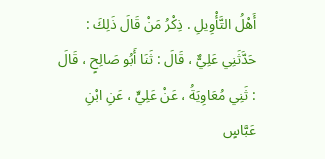أَهْلُ التَّأْوِيلِ . ذِكْرُ مَنْ قَالَ ذَلِكَ : حَدَّثَنِي عَلِيٌّ ، قَالَ : ثَنَا أَبُو صَالِحٍ ، قَالَ : ثَنِي مُعَاوِيَةُ ، عَنْ عَلِيٍّ ، عَنِ ابْنِ عَبَّاسٍ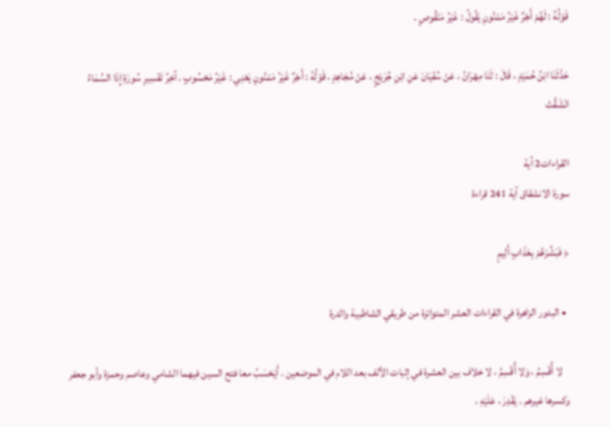قَوْلُهُ : لَهُمْ أَجْرٌ غَيْرُ مَمْنُونٍ يَقُولُ : غَيْرُ مَنْقُوصٍ .

حَدَّثَنَا ابْنُ حُمَيْدٍ ، قَالَ : ثَنَا مِهْرَانُ ، عَنْ سُفْيَانَ عَنِ ابْنِ جُرَيْجٍ ، عَنْ مُجَاهِدٍ ، قَوْلُهُ : أَجْرٌ غَيْرُ مَمْنُونٍ يَعْنِي : غَيْرُ مَحْسُوبٍ . آخِرُ تَفْسِيرِ سُورَةِ إِذَا السَّمَاءُ انْشَقَّتْ

القراءات2 آية
سورة الانشقاق آية 241 قراءة

﴿ فَبَشِّرْهُمْ بِعَذَابٍ أَلِيمٍ

  • البدور الزاهرة في القراءات العشر المتواترة من طريقي الشاطبية والدرة

    لا أُقْسِمُ ، وَلا أُقْسِمُ ، لا خلاف بين العشرة في إثبات الألف بعد اللام في الموضعين . أَيَحْسَبُ معا فتح السين فيهما الشامي وعاصم وحمزة وأبو جعفر وكسرها غيرهم . يَقْدِرَ ، عَلَيْهِ ،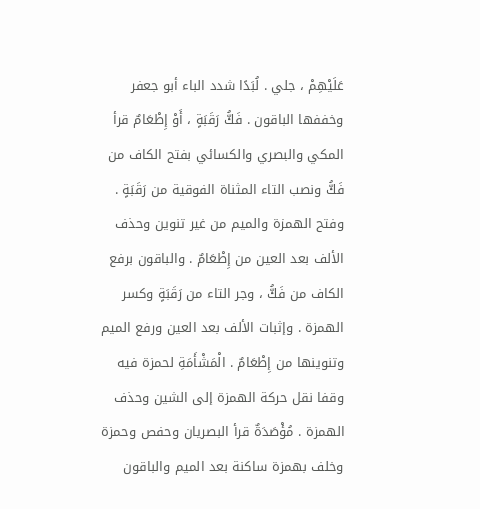عَلَيْهِمْ ، جلي . لُبَدًا شدد الباء أبو جعفر وخففها الباقون . فَكُّ رَقَبَةٍ ، أَوْ إِطْعَامٌ قرأ المكي والبصري والكسائي بفتح الكاف من فَكُّ ونصب التاء المثناة الفوقية من رَقَبَةٍ . وفتح الهمزة والميم من غير تنوين وحذف الألف بعد العين من إِطْعَامٌ . والباقون برفع الكاف من فَكُّ ، وجر التاء من رَقَبَةٍ وكسر الهمزة . وإثبات الألف بعد العين ورفع الميم وتنوينها من إِطْعَامٌ . الْمَشْأَمَةِ لحمزة فيه وقفا نقل حركة الهمزة إلى الشين وحذف الهمزة . مُؤْصَدَةٌ قرأ البصريان وحفص وحمزة وخلف بهمزة ساكنة بعد الميم والباقون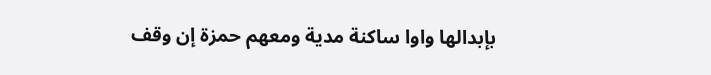بإبدالها واوا ساكنة مدية ومعهم حمزة إن وقف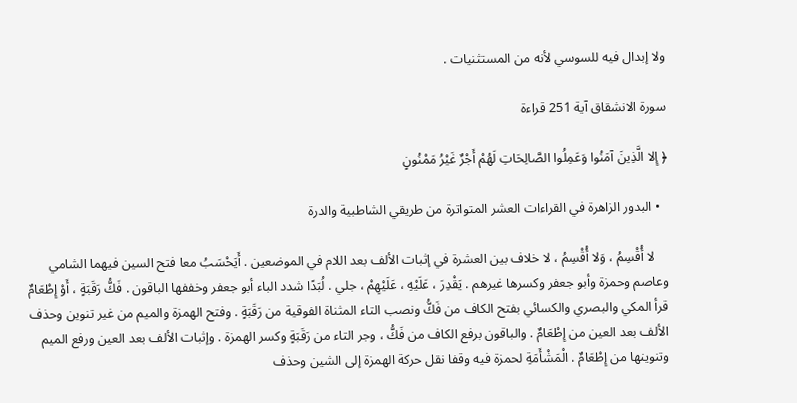ولا إبدال فيه للسوسي لأنه من المستثنيات .

سورة الانشقاق آية 251 قراءة

﴿ إِلا الَّذِينَ آمَنُوا وَعَمِلُوا الصَّالِحَاتِ لَهُمْ أَجْرٌ غَيْرُ مَمْنُونٍ

  • البدور الزاهرة في القراءات العشر المتواترة من طريقي الشاطبية والدرة

    لا أُقْسِمُ ، وَلا أُقْسِمُ ، لا خلاف بين العشرة في إثبات الألف بعد اللام في الموضعين . أَيَحْسَبُ معا فتح السين فيهما الشامي وعاصم وحمزة وأبو جعفر وكسرها غيرهم . يَقْدِرَ ، عَلَيْهِ ، عَلَيْهِمْ ، جلي . لُبَدًا شدد الباء أبو جعفر وخففها الباقون . فَكُّ رَقَبَةٍ ، أَوْ إِطْعَامٌ قرأ المكي والبصري والكسائي بفتح الكاف من فَكُّ ونصب التاء المثناة الفوقية من رَقَبَةٍ . وفتح الهمزة والميم من غير تنوين وحذف الألف بعد العين من إِطْعَامٌ . والباقون برفع الكاف من فَكُّ ، وجر التاء من رَقَبَةٍ وكسر الهمزة . وإثبات الألف بعد العين ورفع الميم وتنوينها من إِطْعَامٌ . الْمَشْأَمَةِ لحمزة فيه وقفا نقل حركة الهمزة إلى الشين وحذف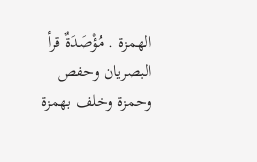الهمزة . مُؤْصَدَةٌ قرأ البصريان وحفص وحمزة وخلف بهمزة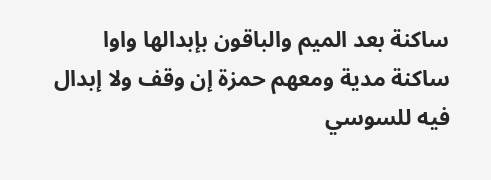ساكنة بعد الميم والباقون بإبدالها واوا ساكنة مدية ومعهم حمزة إن وقف ولا إبدال فيه للسوسي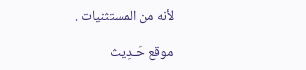لأنه من المستثنيات .

موقع حَـدِيث